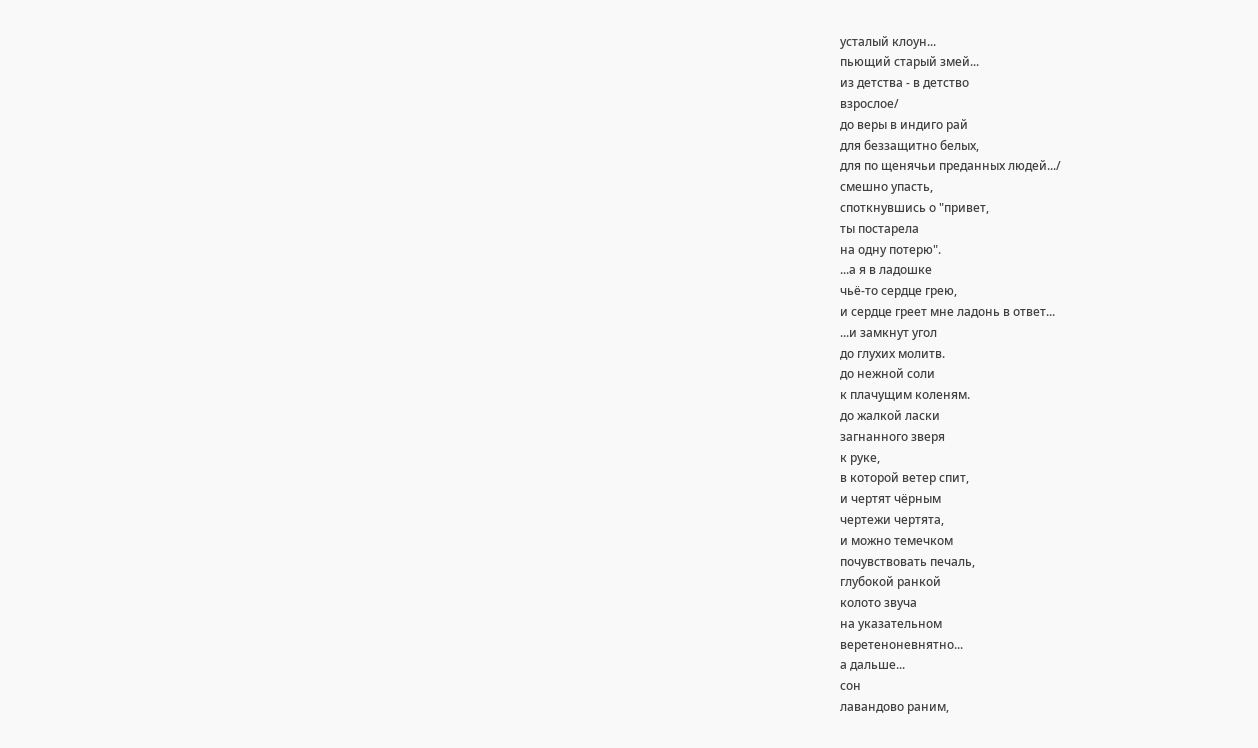усталый клоун...
пьющий старый змей...
из детства - в детство
взрослое/
до веры в индиго рай
для беззащитно белых,
для по щенячьи преданных людей.../
смешно упасть,
споткнувшись о "привет,
ты постарела
на одну потерю".
...а я в ладошке
чьё-то сердце грею,
и сердце греет мне ладонь в ответ...
...и замкнут угол
до глухих молитв.
до нежной соли
к плачущим коленям.
до жалкой ласки
загнанного зверя
к руке,
в которой ветер спит,
и чертят чёрным
чертежи чертята,
и можно темечком
почувствовать печаль,
глубокой ранкой
колото звуча
на указательном
веретеноневнятно...
а дальше...
сон
лавандово раним,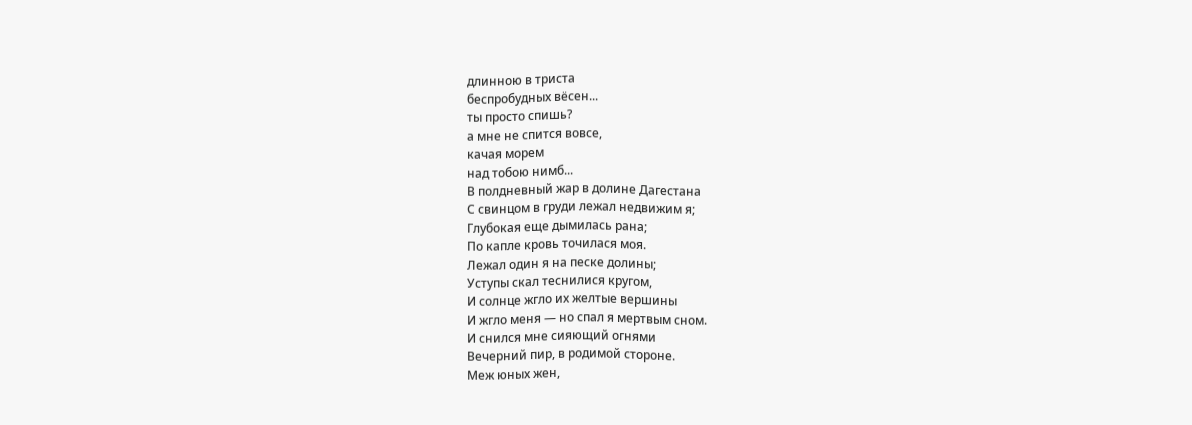длинною в триста
беспробудных вёсен...
ты просто спишь?
а мне не спится вовсе,
качая морем
над тобою нимб...
В полдневный жар в долине Дагестана
С свинцом в груди лежал недвижим я;
Глубокая еще дымилась рана;
По капле кровь точилася моя.
Лежал один я на песке долины;
Уступы скал теснилися кругом,
И солнце жгло их желтые вершины
И жгло меня — но спал я мертвым сном.
И снился мне сияющий огнями
Вечерний пир, в родимой стороне.
Меж юных жен,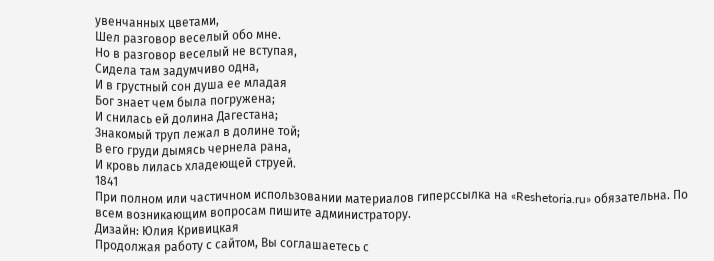увенчанных цветами,
Шел разговор веселый обо мне.
Но в разговор веселый не вступая,
Сидела там задумчиво одна,
И в грустный сон душа ее младая
Бог знает чем была погружена;
И снилась ей долина Дагестана;
Знакомый труп лежал в долине той;
В его груди дымясь чернела рана,
И кровь лилась хладеющей струей.
1841
При полном или частичном использовании материалов гиперссылка на «Reshetoria.ru» обязательна. По всем возникающим вопросам пишите администратору.
Дизайн: Юлия Кривицкая
Продолжая работу с сайтом, Вы соглашаетесь с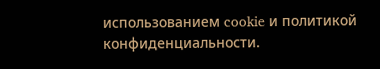использованием cookie и политикой конфиденциальности.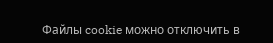Файлы cookie можно отключить в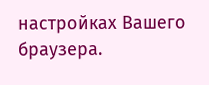настройках Вашего браузера.